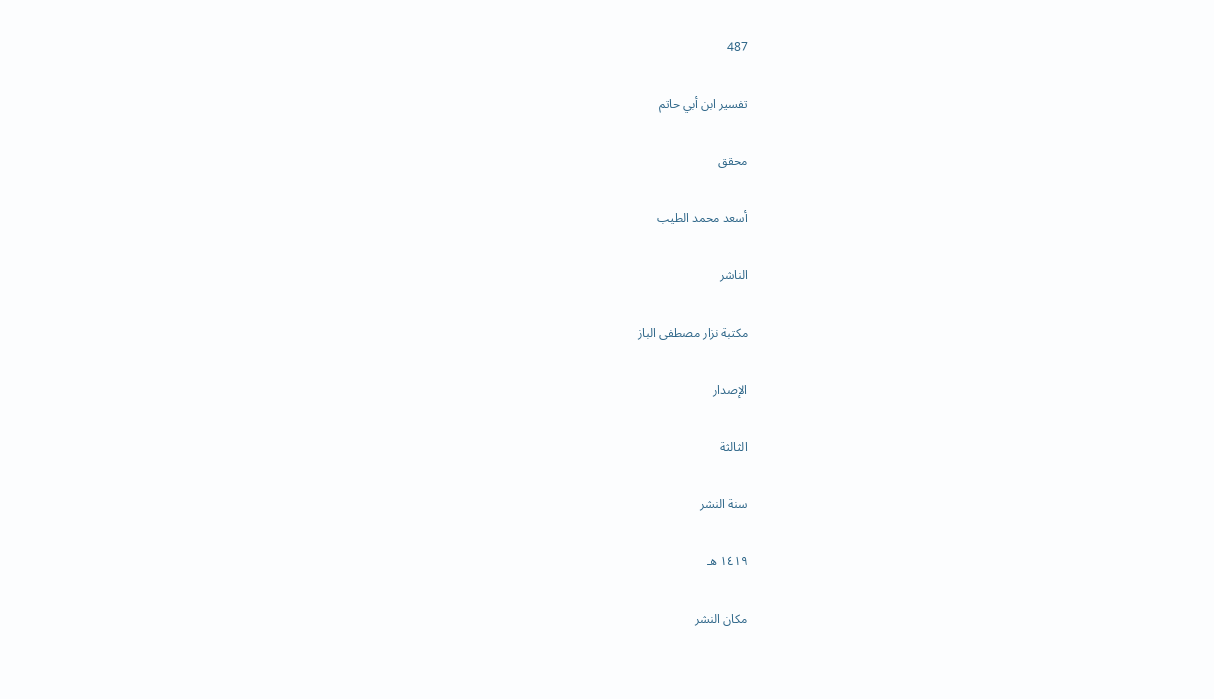487

تفسير ابن أبي حاتم

محقق

أسعد محمد الطيب

الناشر

مكتبة نزار مصطفى الباز

الإصدار

الثالثة

سنة النشر

١٤١٩ هـ

مكان النشر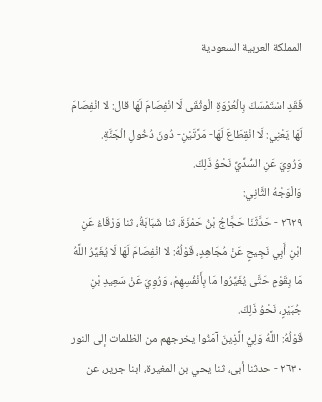المملكة العربية السعودية

فَقَدِ اسْتَمْسَكَ بِالْعُرْوَةِ الْوثْقَى لَا انْفِصَامَ لَهَا قال: لا انْفِصَامَ لَهَا يَعْنِي: لَا انْقِطَاعَ لَهَا- مَرَّتَيْنِ- دُونَ دُخُولِ الْجَنَّةِ.
وَرُوِيَ عَنِ السُّدِّيِّ نَحْوُ ذَلِكَ.
وَالْوَجْهُ الثَّانِي:
٢٦٢٩ - حَدَّثَنَا حَجَّاجُ بْنُ حَمْزَةَ، ثنا شَبَابَةُ، ثنا وَرْقَاءُ عَنِ ابْنِ أَبِي نَجِيحٍ عَنْ مُجَاهِدٍ، قَوْلُهُ: لا انْفِصَامَ لَهَا لَا يُغَيِّرُ اللَّهُ مَا بِقَوْمٍ حَتَّى يُغَيِّرُوا مَا بِأَنْفُسِهِمْ، وَرُوِيَ عَنْ سَعِيدِ بْنِ جُبَيْرٍ، نَحْوُ ذَلِكَ.
قَوْلُهُ: اللَّهُ وَلِيُّ الَّذِينَ آمَنُوا يخرجهم من الظلمات إلى النور
٢٦٣٠ - حدثنا أبى، ثنا يحي بن المغيرة، ابنا جرير، عن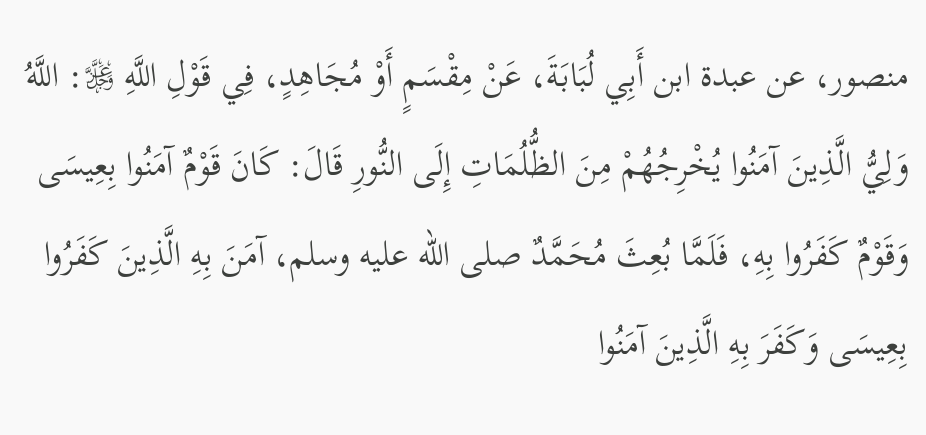منصور، عن عبدة ابن أَبِي لُبَابَةَ، عَنْ مِقْسَمٍ أَوْ مُجَاهِدٍ، فِي قَوْلِ اللَّهِ ﷿: اللَّهُ وَلِيُّ الَّذِينَ آمَنُوا يُخْرِجُهُمْ مِنَ الظُّلُمَاتِ إِلَى النُّورِ قَالَ: كَانَ قَوْمٌ آمَنُوا بِعِيسَى وَقَوْمٌ كَفَرُوا بِهِ، فَلَمَّا بُعِثَ مُحَمَّدٌ صلى الله عليه وسلم، آمَنَ بِهِ الَّذِينَ كَفَرُوا بِعِيسَى وَكَفَرَ بِهِ الَّذِينَ آمَنُوا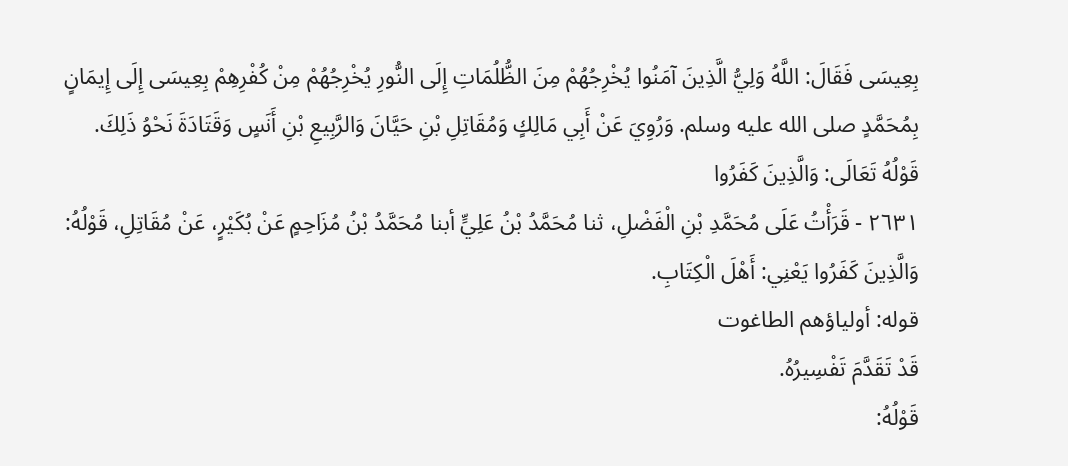بِعِيسَى فَقَالَ: اللَّهُ وَلِيُّ الَّذِينَ آمَنُوا يُخْرِجُهُمْ مِنَ الظُّلُمَاتِ إِلَى النُّورِ يُخْرِجُهُمْ مِنْ كُفْرِهِمْ بِعِيسَى إِلَى إِيمَانٍ بِمُحَمَّدٍ صلى الله عليه وسلم. وَرُوِيَ عَنْ أَبِي مَالِكٍ وَمُقَاتِلِ بْنِ حَيَّانَ وَالرَّبِيعِ بْنِ أَنَسٍ وَقَتَادَةَ نَحْوُ ذَلِكَ.
قَوْلُهُ تَعَالَى: وَالَّذِينَ كَفَرُوا
٢٦٣١ - قَرَأْتُ عَلَى مُحَمَّدِ بْنِ الْفَضْلِ، ثنا مُحَمَّدُ بْنُ عَلِيٍّ أبنا مُحَمَّدُ بْنُ مُزَاحِمٍ عَنْ بُكَيْرٍ، عَنْ مُقَاتِلِ، قَوْلُهُ: وَالَّذِينَ كَفَرُوا يَعْنِي: أَهْلَ الْكِتَابِ.
قوله: أولياؤهم الطاغوت
قَدْ تَقَدَّمَ تَفْسِيرُهُ.
قَوْلُهُ: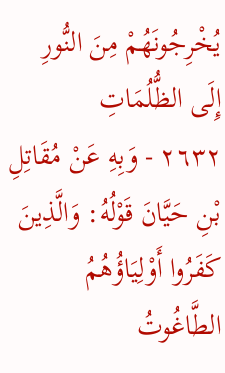يُخْرِجُونَهُمْ مِنَ النُّورِ إِلَى الظُّلُمَاتِ
٢٦٣٢ - وَبِهِ عَنْ مُقَاتِلِ بْنِ حَيَّانَ قَوْلُهُ: وَالَّذِينَ كَفَرُوا أَوْلِيَاؤُهُمُ الطَّاغُوتُ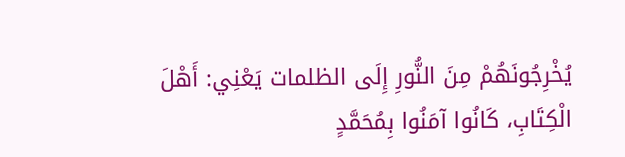يُخْرِجُونَهُمْ مِنَ النُّورِ إِلَى الظلمات يَعْنِي: أَهْلَ الْكِتَابِ، كَانُوا آمَنُوا بِمُحَمَّدٍ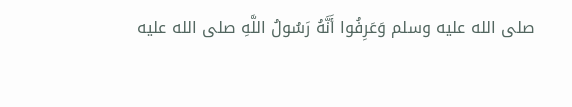صلى الله عليه وسلم وَعَرِفُوا أَنَّهُ رَسُولُ اللَّهِ صلى الله عليه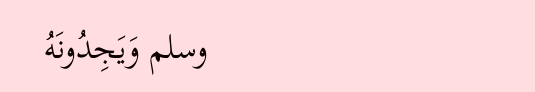وسلم وَيَجِدُونَهُ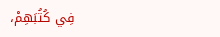فِي كُتُبَهِمْ،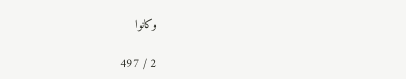وكانوا

2 / 497